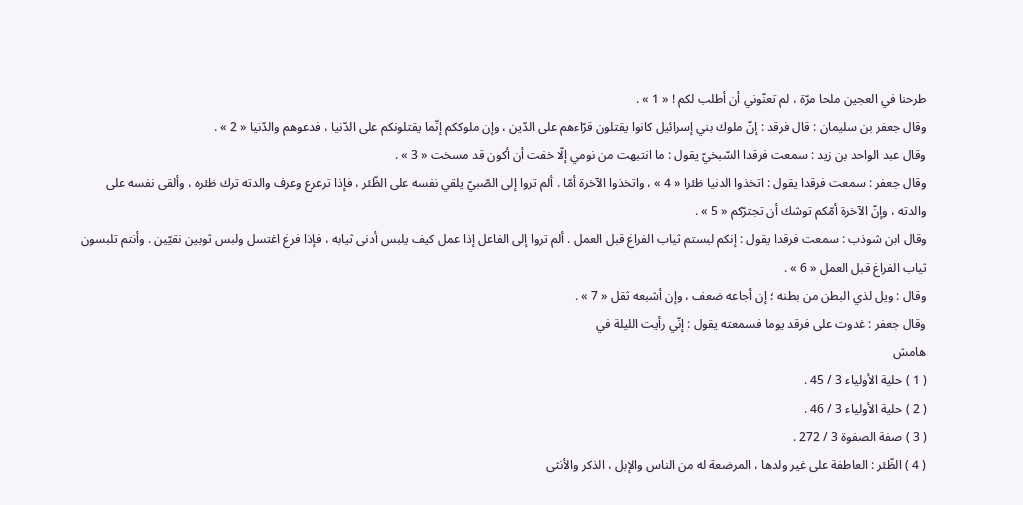طرحنا في العجين ملحا مرّة ، لم تعنّوني أن أطلب لكم ! « 1 » .
وقال جعفر بن سليمان : قال فرقد : إنّ ملوك بني إسرائيل كانوا يقتلون قرّاءهم على الدّين ، وإن ملوككم إنّما يقتلونكم على الدّنيا ، فدعوهم والدّنيا « 2 » .
وقال عبد الواحد بن زيد : سمعت فرقدا السّبخيّ يقول : ما انتبهت من نومي إلّا خفت أن أكون قد مسخت « 3 » .
وقال جعفر : سمعت فرقدا يقول : اتخذوا الدنيا ظئرا « 4 » ، واتخذوا الآخرة أمّا . ألم تروا إلى الصّبيّ يلقي نفسه على الظّئر ، فإذا ترعرع وعرف والدته ترك ظئره ، وألقى نفسه على والدته ، وإنّ الآخرة أمّكم توشك أن تجترّكم « 5 » .
وقال ابن شوذب : سمعت فرقدا يقول : إنكم لبستم ثياب الفراغ قبل العمل . ألم تروا إلى الفاعل إذا عمل كيف يلبس أدنى ثيابه ، فإذا فرغ اغتسل ولبس ثوبين نقيّين . وأنتم تلبسون ثياب الفراغ قبل العمل « 6 » .
وقال : ويل لذي البطن من بطنه ؛ إن أجاعه ضعف ، وإن أشبعه ثقل « 7 » .
وقال جعفر : غدوت على فرقد يوما فسمعته يقول : إنّي رأيت الليلة في
هامش
( 1 ) حلية الأولياء 3 / 45 .
( 2 ) حلية الأولياء 3 / 46 .
( 3 ) صفة الصفوة 3 / 272 .
( 4 ) الظّئر : العاطفة على غير ولدها ، المرضعة له من الناس والإبل ، الذكر والأنثى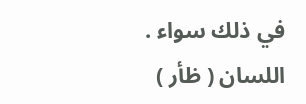في ذلك سواء . اللسان ( ظأر )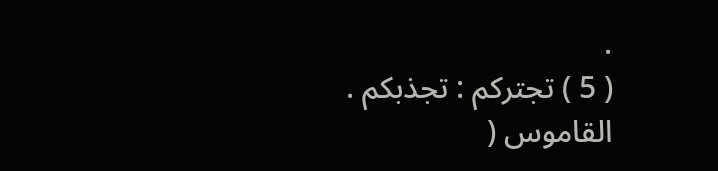.
( 5 ) تجتركم : تجذبكم . القاموس (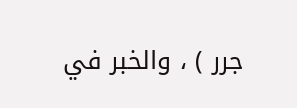جرر ) ، والخبر في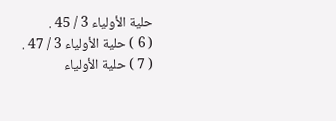حلية الأولياء 3 / 45 .
( 6 ) حلية الأولياء 3 / 47 .
( 7 ) حلية الأولياء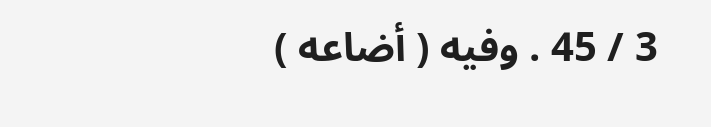3 / 45 . وفيه ( أضاعه )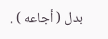بدل ( أجاعه ) .